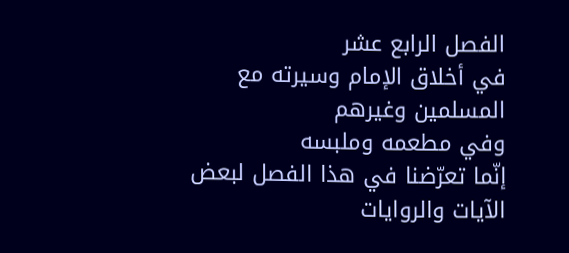الفصل الرابع عشر
في أخلاق الإمام وسيرته مع المسلمين وغيرهم
وفي مطعمه وملبسه
إنّما تعرّضنا في هذا الفصل لبعض الآيات والروايات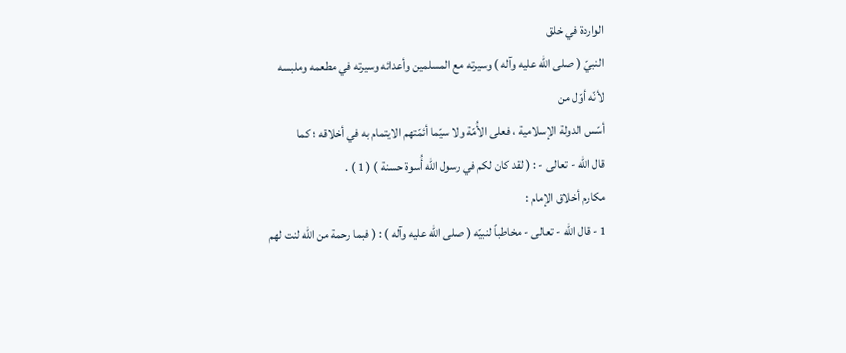الواردة في خلق
النبيّ ( صلى الله عليه وآله ) وسيرته مع المسلمين وأعدائه وسيرته في مطعمه وملبسه لأنّه أوّل من
أسّس الدولة الإسلامية ، فعلى الأُمّة ولا سيّما أئمّتهم الايتمام به في أخلاقه ؛ كما
قال الله - تعالى - : ( لقد كان لكم في رسول الله أُسوة حسنة ) ( 1 ) .
مكارم أخلاق الإمام :
1 - قال الله - تعالى - مخاطباً لنبيّه ( صلى الله عليه وآله ) : ( فبما رحمة من الله لنت لهم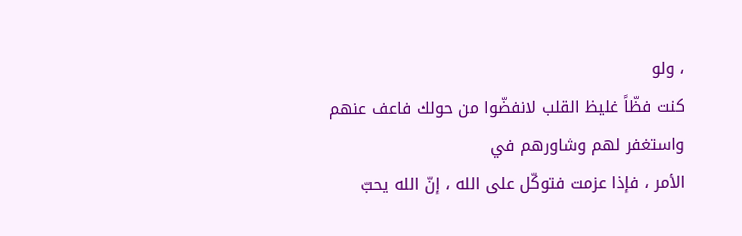، ولو
كنت فظّاً غليظ القلب لانفضّوا من حولك فاعف عنهم واستغفر لهم وشاورهم في
الأمر ، فإذا عزمت فتوكّل على الله ، إنّ الله يحبّ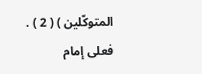المتوكّلين ) ( 2 ) .
فعلى إمام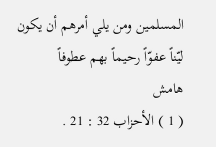المسلمين ومن يلي أمرهم أن يكون ليّناً عفوّاً رحيماً بهم عطوفاً
هامش
( 1 ) الأحزاب 32 : 21 .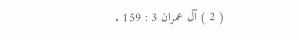( 2 ) آل عمران 3 : 159 .